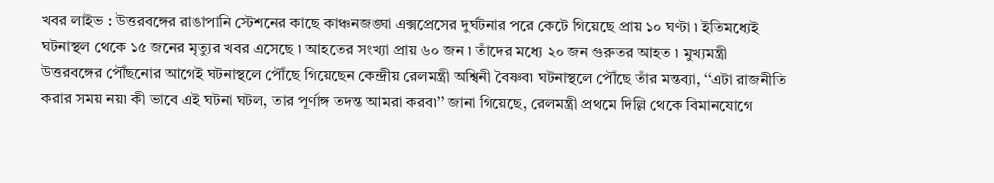খবর লাইভ : উত্তরবঙ্গের রাঙাপানি স্টেশনের কাছে কাঞ্চনজঙ্ঘা এক্সপ্রেসের দুর্ঘটনার পরে কেটে গিয়েছে প্রায় ১০ ঘণ্টা ৷ ইতিমধ্যেই ঘটনাস্থল থেকে ১৫ জনের মৃত্যুর খবর এসেছে ৷ আহতের সংখ্যা প্রায় ৬০ জন ৷ তাঁদের মধ্যে ২০ জন গুরুতর আহত ৷ মুখ্যমন্ত্রী উত্তরবঙ্গের পৌঁছনোর আগেই ঘটনাস্থলে পৌঁছে গিয়েছেন কেন্দ্রীয় রেলমন্ত্রী অশ্বিনী বৈষ্ণব৷ ঘটনাস্থলে পৌঁছে তাঁর মন্তব্যা, ‘‘এটা রাজনীতি করার সময় নয়৷ কী ভাবে এই ঘটনা ঘটল, তার পূর্ণাঙ্গ তদন্ত আমরা করব৷’’ জানা গিয়েছে, রেলমন্ত্রী প্রথমে দিল্লি থেকে বিমানযোগে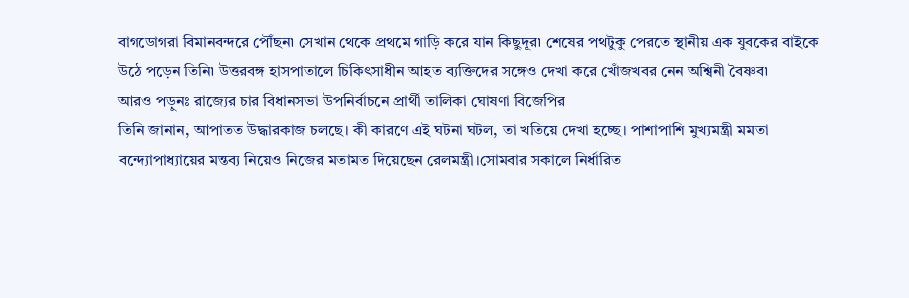বাগডোগরা বিমানবন্দরে পৌঁছন৷ সেখান থেকে প্রথমে গাড়ি করে যান কিছুদূর৷ শেষের পথটুকু পেরতে স্থানীয় এক যুবকের বাইকে উঠে পড়েন তিনি৷ উত্তরবঙ্গ হাসপাতালে চিকিৎসাধীন আহত ব্যক্তিদের সঙ্গেও দেখা করে খোঁজখবর নেন অশ্বিনী বৈষ্ণব৷
আরও পড়ুনঃ রাজ্যের চার বিধানসভা উপনির্বাচনে প্রার্থী তালিকা ঘোষণা বিজেপির
তিনি জানান, আপাতত উদ্ধারকাজ চলছে। কী কারণে এই ঘটনা ঘটল, তা খতিয়ে দেখা হচ্ছে। পাশাপাশি মুখ্যমন্ত্রী মমতা বন্দ্যোপাধ্যায়ের মন্তব্য নিয়েও নিজের মতামত দিয়েছেন রেলমন্ত্রী।সোমবার সকালে নির্ধারিত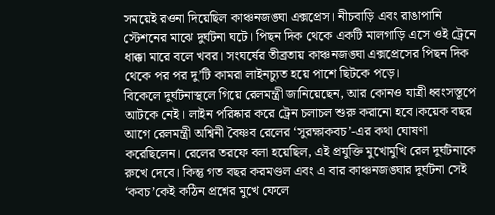সময়েই রওনা দিয়েছিল কাঞ্চনজঙ্ঘা এক্সপ্রেস। নীচবাড়ি এবং রাঙাপানি স্টেশনের মাঝে দুর্ঘটনা ঘটে। পিছন দিক থেকে একটি মালগাড়ি এসে ওই ট্রেনে ধাক্কা মারে বলে খবর। সংঘর্ষের তীব্রতায় কাঞ্চনজঙ্ঘা এক্সপ্রেসের পিছন দিক থেকে পর পর দু’টি কামরা লাইনচ্যুত হয়ে পাশে ছিটকে পড়ে।
বিকেলে দুর্ঘটনাস্থলে গিয়ে রেলমন্ত্রী জানিয়েছেন, আর কোনও যাত্রী ধ্বংসস্তূপে আটকে নেই। লাইন পরিষ্কার করে ট্রেন চলাচল শুরু করানো হবে।কয়েক বছর আগে রেলমন্ত্রী অশ্বিনী বৈষ্ণব রেলের ‘সুরক্ষাকবচ’-এর কথা ঘোষণা করেছিলেন। রেলের তরফে বলা হয়েছিল, এই প্রযুক্তি মুখোমুখি রেল দুর্ঘটনাকে রুখে দেবে। কিন্তু গত বছর করমণ্ডল এবং এ বার কাঞ্চনজঙ্ঘার দুর্ঘটনা সেই ‘কবচ’কেই কঠিন প্রশ্নের মুখে ফেলে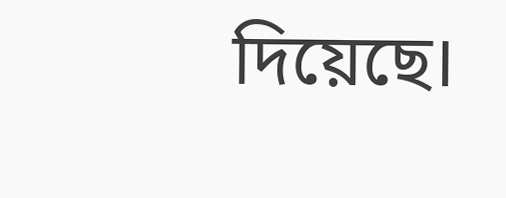দিয়েছে।